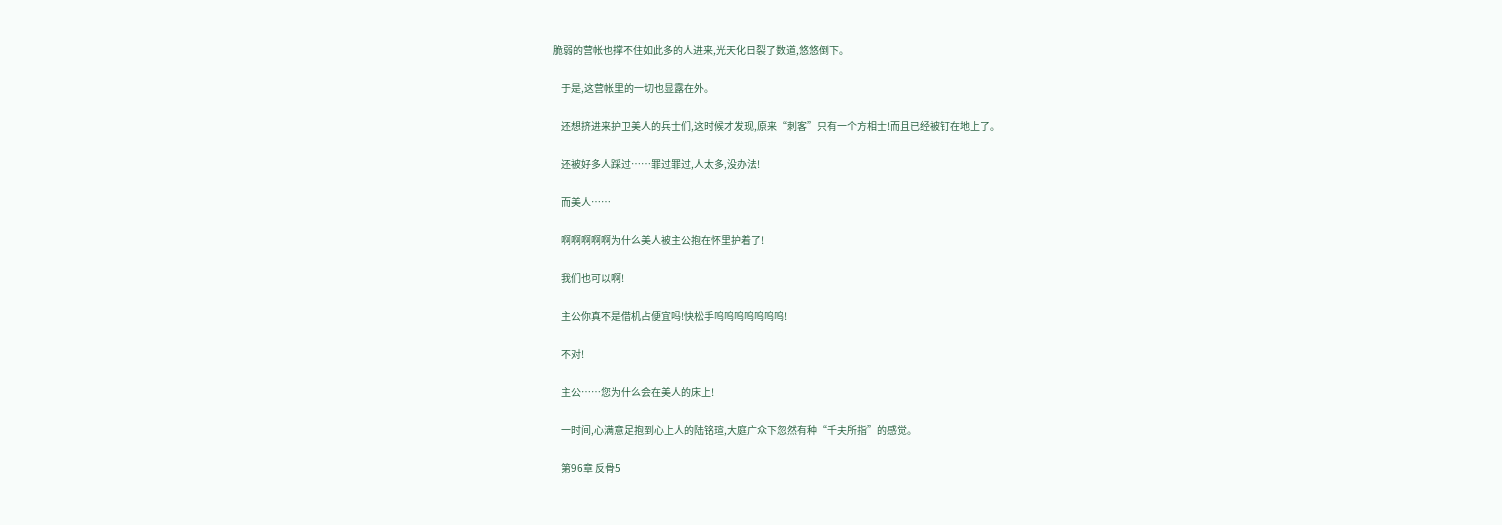脆弱的营帐也撑不住如此多的人进来,光天化日裂了数道,悠悠倒下。

    于是,这营帐里的一切也显露在外。

    还想挤进来护卫美人的兵士们,这时候才发现,原来“刺客”只有一个方相士!而且已经被钉在地上了。

    还被好多人踩过……罪过罪过,人太多,没办法!

    而美人……

    啊啊啊啊啊为什么美人被主公抱在怀里护着了!

    我们也可以啊!

    主公你真不是借机占便宜吗!快松手呜呜呜呜呜呜呜!

    不对!

    主公……您为什么会在美人的床上!

    一时间,心满意足抱到心上人的陆铭瑄,大庭广众下忽然有种“千夫所指”的感觉。

    第96章 反骨5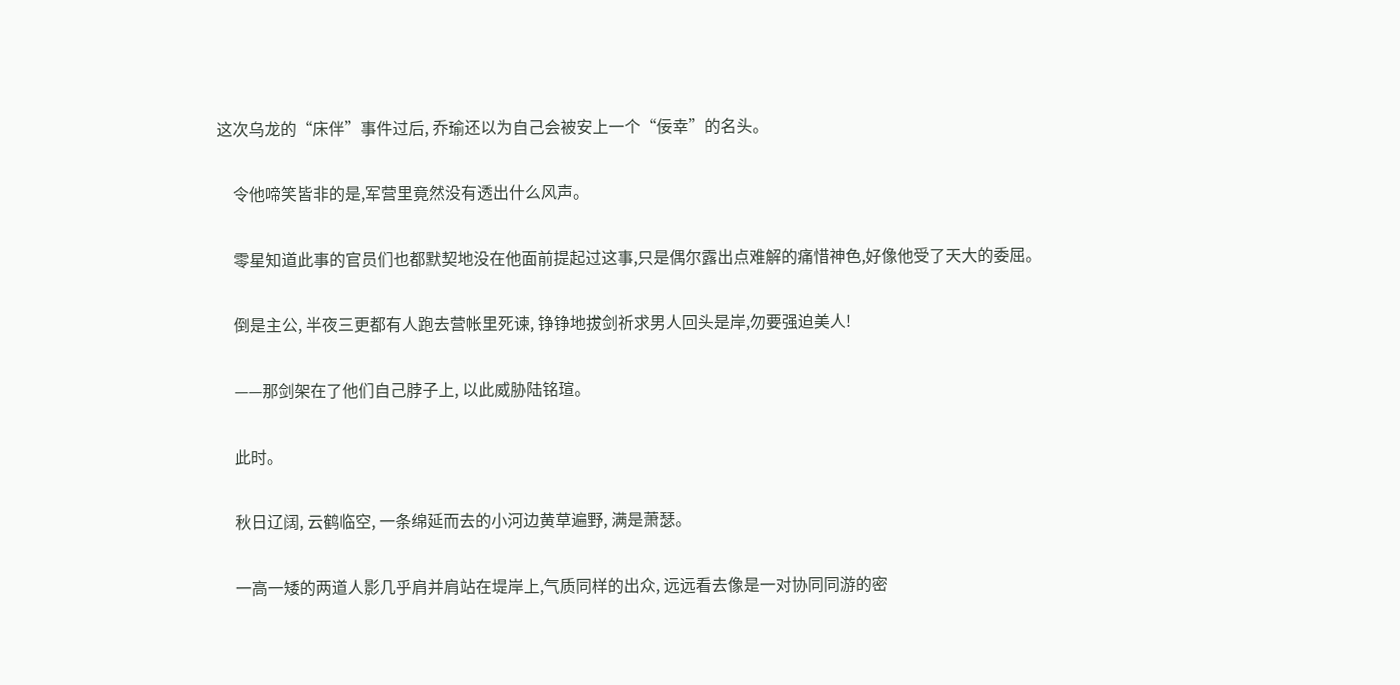这次乌龙的“床伴”事件过后, 乔瑜还以为自己会被安上一个“佞幸”的名头。

    令他啼笑皆非的是,军营里竟然没有透出什么风声。

    零星知道此事的官员们也都默契地没在他面前提起过这事,只是偶尔露出点难解的痛惜神色,好像他受了天大的委屈。

    倒是主公, 半夜三更都有人跑去营帐里死谏, 铮铮地拔剑祈求男人回头是岸,勿要强迫美人!

    ——那剑架在了他们自己脖子上, 以此威胁陆铭瑄。

    此时。

    秋日辽阔, 云鹤临空, 一条绵延而去的小河边黄草遍野, 满是萧瑟。

    一高一矮的两道人影几乎肩并肩站在堤岸上,气质同样的出众, 远远看去像是一对协同同游的密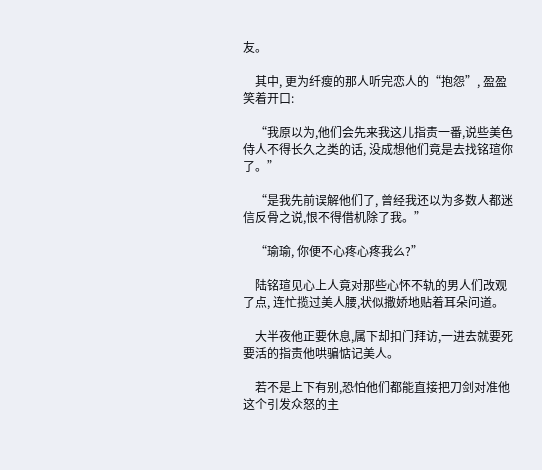友。

    其中, 更为纤瘦的那人听完恋人的“抱怨”, 盈盈笑着开口:

    “我原以为,他们会先来我这儿指责一番,说些美色侍人不得长久之类的话, 没成想他们竟是去找铭瑄你了。”

    “是我先前误解他们了, 曾经我还以为多数人都迷信反骨之说,恨不得借机除了我。”

    “瑜瑜, 你便不心疼心疼我么?”

    陆铭瑄见心上人竟对那些心怀不轨的男人们改观了点, 连忙揽过美人腰,状似撒娇地贴着耳朵问道。

    大半夜他正要休息,属下却扣门拜访,一进去就要死要活的指责他哄骗惦记美人。

    若不是上下有别,恐怕他们都能直接把刀剑对准他这个引发众怒的主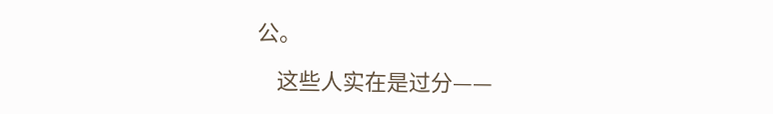公。

    这些人实在是过分——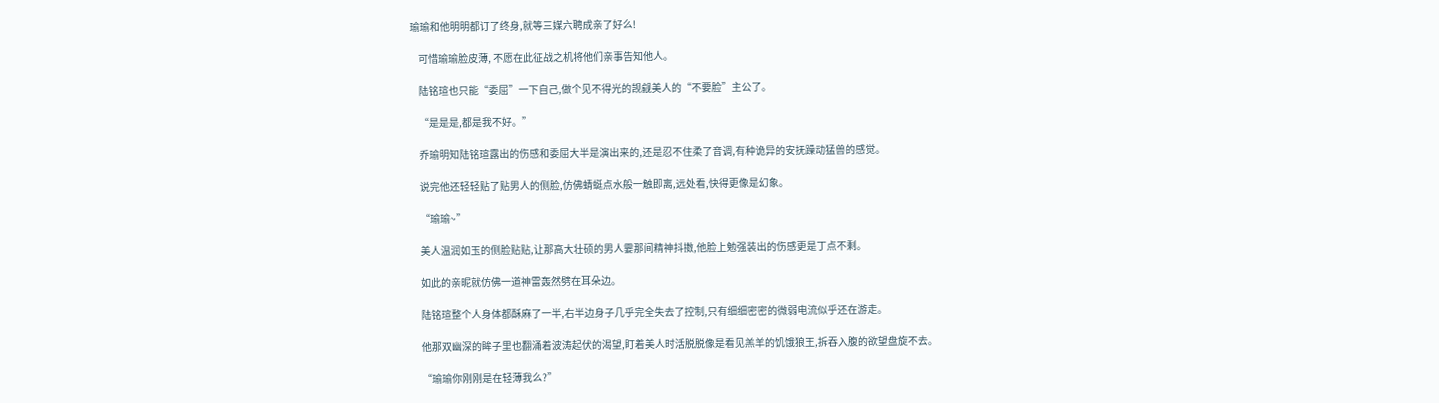瑜瑜和他明明都订了终身,就等三媒六聘成亲了好么!

    可惜瑜瑜脸皮薄, 不愿在此征战之机将他们亲事告知他人。

    陆铭瑄也只能“委屈”一下自己,做个见不得光的觊觎美人的“不要脸”主公了。

    “是是是,都是我不好。”

    乔瑜明知陆铭瑄露出的伤感和委屈大半是演出来的,还是忍不住柔了音调,有种诡异的安抚躁动猛兽的感觉。

    说完他还轻轻贴了贴男人的侧脸,仿佛蜻蜓点水般一触即离,远处看,快得更像是幻象。

    “瑜瑜~”

    美人温润如玉的侧脸贴贴,让那高大壮硕的男人霎那间精神抖擞,他脸上勉强装出的伤感更是丁点不剩。

    如此的亲昵就仿佛一道神雷轰然劈在耳朵边。

    陆铭瑄整个人身体都酥麻了一半,右半边身子几乎完全失去了控制,只有细细密密的微弱电流似乎还在游走。

    他那双幽深的眸子里也翻涌着波涛起伏的渴望,盯着美人时活脱脱像是看见羔羊的饥饿狼王,拆吞入腹的欲望盘旋不去。

    “瑜瑜你刚刚是在轻薄我么?”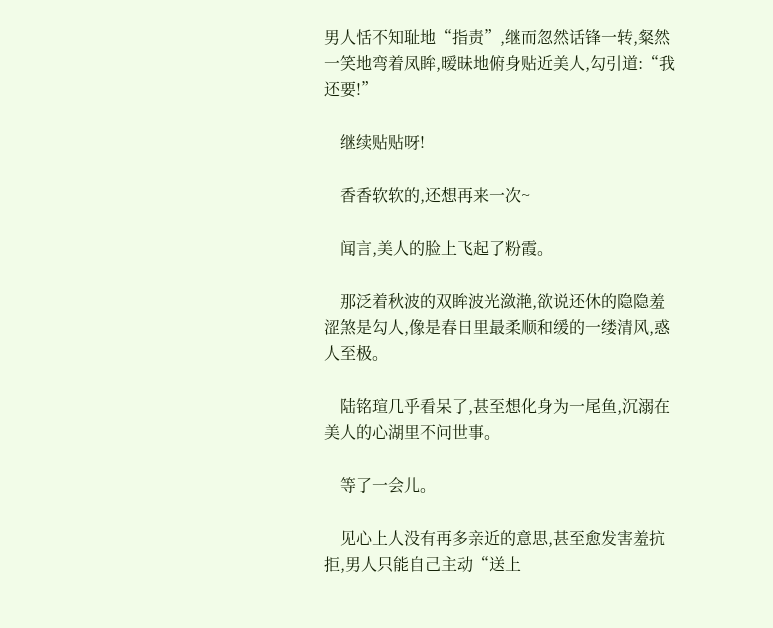男人恬不知耻地“指责”,继而忽然话锋一转,粲然一笑地弯着凤眸,暧昧地俯身贴近美人,勾引道:“我还要!”

    继续贴贴呀!

    香香软软的,还想再来一次~

    闻言,美人的脸上飞起了粉霞。

    那泛着秋波的双眸波光潋滟,欲说还休的隐隐羞涩煞是勾人,像是春日里最柔顺和缓的一缕清风,惑人至极。

    陆铭瑄几乎看呆了,甚至想化身为一尾鱼,沉溺在美人的心湖里不问世事。

    等了一会儿。

    见心上人没有再多亲近的意思,甚至愈发害羞抗拒,男人只能自己主动“送上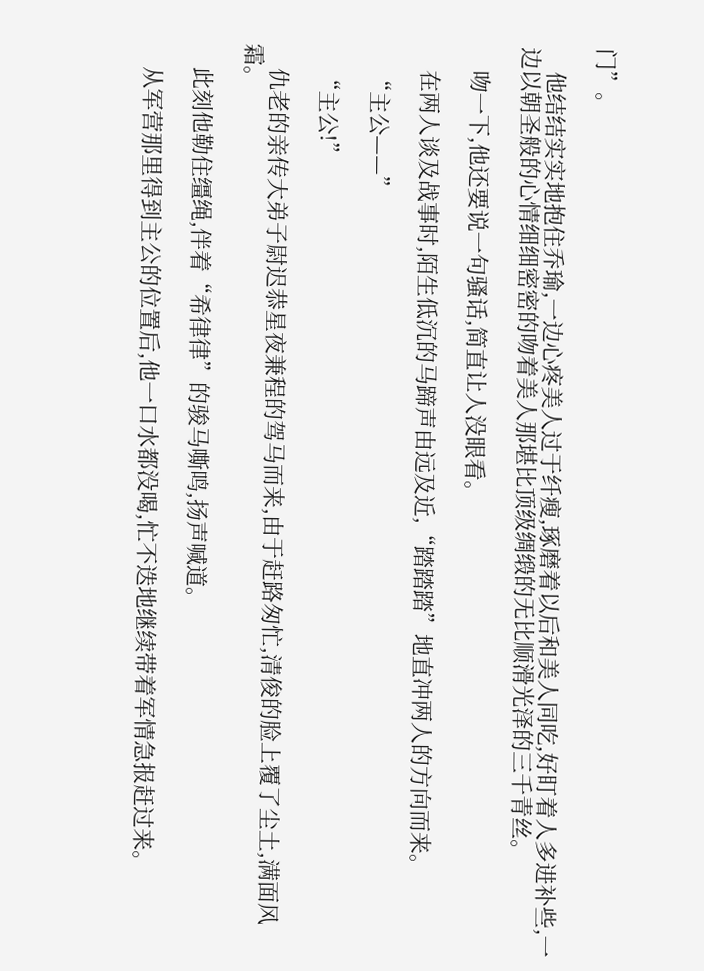门”。

    他结结实实地抱住乔瑜,一边心疼美人过于纤瘦,琢磨着以后和美人同吃,好盯着人多进补些,一边以朝圣般的心情细细密密的吻着美人那堪比顶级绸缎的无比顺滑光泽的三千青丝。

    吻一下,他还要说一句骚话,简直让人没眼看。

    在两人谈及战事时,陌生低沉的马蹄声由远及近,“踏踏踏”地直冲两人的方向而来。

    “主公——”

    “主公!”

    仇老的亲传大弟子尉迟恭星夜兼程的驾马而来,由于赶路匆忙,清俊的脸上覆了尘土,满面风霜。

    此刻他勒住缰绳,伴着“希律律”的骏马嘶鸣,扬声喊道。

    从军营那里得到主公的位置后,他一口水都没喝,忙不迭地继续带着军情急报赶过来。